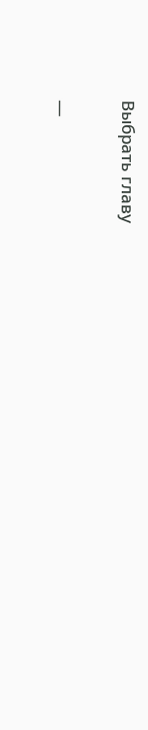Выбрать главу

—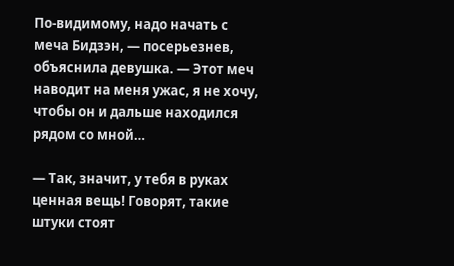По-видимому, надо начать с меча Бидзэн, — посерьезнев, объяснила девушка. — Этот меч наводит на меня ужас, я не хочу, чтобы он и дальше находился рядом со мной…

— Так, значит, у тебя в руках ценная вещь! Говорят, такие штуки стоят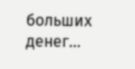больших денег…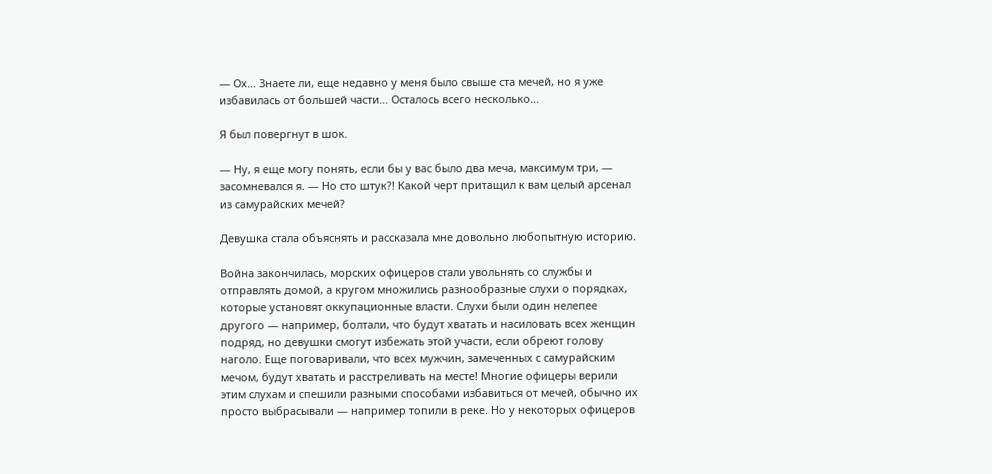— Ох… Знаете ли, еще недавно у меня было свыше ста мечей, но я уже избавилась от большей части… Осталось всего несколько…

Я был повергнут в шок.

— Ну, я еще могу понять, если бы у вас было два меча, максимум три, — засомневался я. — Но сто штук?! Какой черт притащил к вам целый арсенал из самурайских мечей?

Девушка стала объяснять и рассказала мне довольно любопытную историю.

Война закончилась, морских офицеров стали увольнять со службы и отправлять домой, а кругом множились разнообразные слухи о порядках, которые установят оккупационные власти. Слухи были один нелепее другого — например, болтали, что будут хватать и насиловать всех женщин подряд, но девушки смогут избежать этой участи, если обреют голову наголо. Еще поговаривали, что всех мужчин, замеченных с самурайским мечом, будут хватать и расстреливать на месте! Многие офицеры верили этим слухам и спешили разными способами избавиться от мечей, обычно их просто выбрасывали — например топили в реке. Но у некоторых офицеров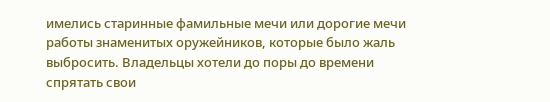имелись старинные фамильные мечи или дорогие мечи работы знаменитых оружейников, которые было жаль выбросить. Владельцы хотели до поры до времени спрятать свои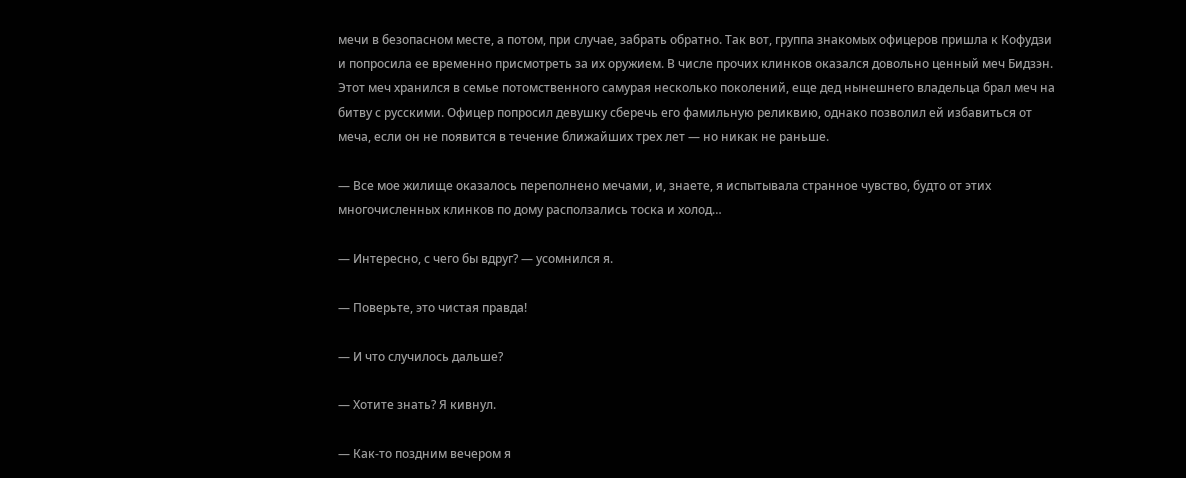мечи в безопасном месте, а потом, при случае, забрать обратно. Так вот, группа знакомых офицеров пришла к Кофудзи и попросила ее временно присмотреть за их оружием. В числе прочих клинков оказался довольно ценный меч Бидзэн. Этот меч хранился в семье потомственного самурая несколько поколений, еще дед нынешнего владельца брал меч на битву с русскими. Офицер попросил девушку сберечь его фамильную реликвию, однако позволил ей избавиться от меча, если он не появится в течение ближайших трех лет — но никак не раньше.

— Все мое жилище оказалось переполнено мечами, и, знаете, я испытывала странное чувство, будто от этих многочисленных клинков по дому расползались тоска и холод…

— Интересно, с чего бы вдруг? — усомнился я.

— Поверьте, это чистая правда!

— И что случилось дальше?

— Хотите знать? Я кивнул.

— Как-то поздним вечером я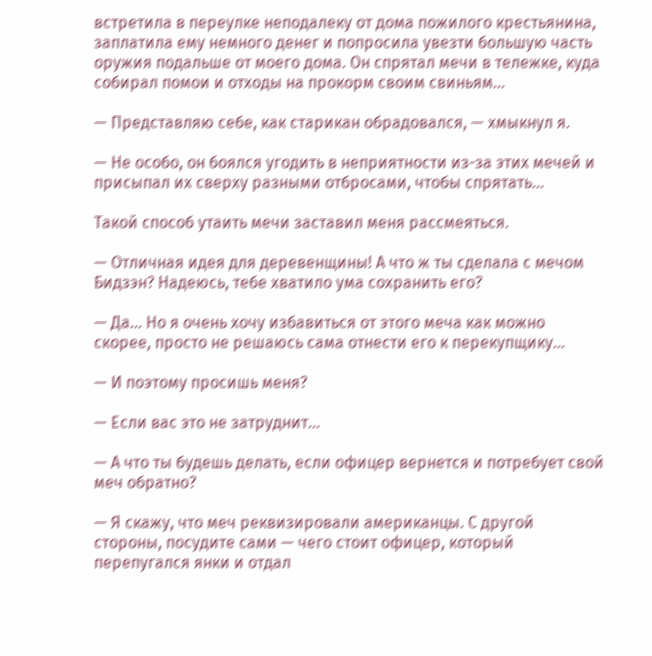встретила в переулке неподалеку от дома пожилого крестьянина, заплатила ему немного денег и попросила увезти большую часть оружия подальше от моего дома. Он спрятал мечи в тележке, куда собирал помои и отходы на прокорм своим свиньям…

— Представляю себе, как старикан обрадовался, — хмыкнул я.

— Не особо, он боялся угодить в неприятности из-за этих мечей и присыпал их сверху разными отбросами, чтобы спрятать…

Такой способ утаить мечи заставил меня рассмеяться.

— Отличная идея для деревенщины! А что ж ты сделала с мечом Бидзэн? Надеюсь, тебе хватило ума сохранить его?

— Да… Но я очень хочу избавиться от этого меча как можно скорее, просто не решаюсь сама отнести его к перекупщику…

— И поэтому просишь меня?

— Если вас это не затруднит…

— А что ты будешь делать, если офицер вернется и потребует свой меч обратно?

— Я скажу, что меч реквизировали американцы. С другой стороны, посудите сами — чего стоит офицер, который перепугался янки и отдал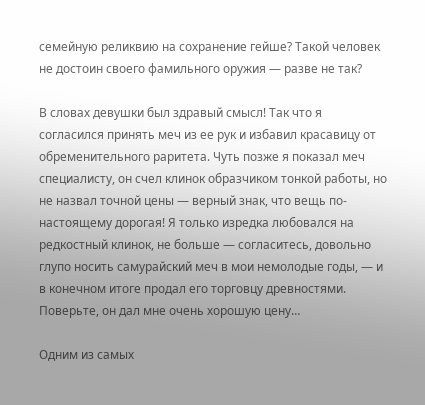семейную реликвию на сохранение гейше? Такой человек не достоин своего фамильного оружия — разве не так?

В словах девушки был здравый смысл! Так что я согласился принять меч из ее рук и избавил красавицу от обременительного раритета. Чуть позже я показал меч специалисту, он счел клинок образчиком тонкой работы, но не назвал точной цены — верный знак, что вещь по-настоящему дорогая! Я только изредка любовался на редкостный клинок, не больше — согласитесь, довольно глупо носить самурайский меч в мои немолодые годы, — и в конечном итоге продал его торговцу древностями. Поверьте, он дал мне очень хорошую цену…

Одним из самых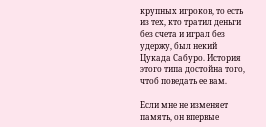крупных игроков, то есть из тех, кто тратил деньги без счета и играл без удержу, был некий Цукада Сабуро. История этого типа достойна того, чтоб поведать ее вам.

Если мне не изменяет память, он впервые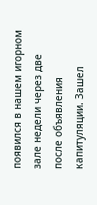появился в нашем игорном зале недели через две после объявления капитуляции. Зашел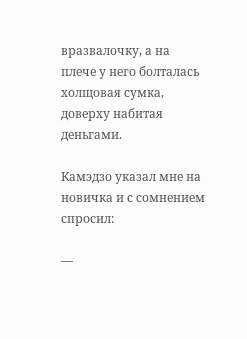вразвалочку, а на плече у него болталась холщовая сумка, доверху набитая деньгами.

Камэдзо указал мне на новичка и с сомнением спросил:

—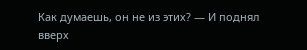Как думаешь, он не из этих? — И поднял вверх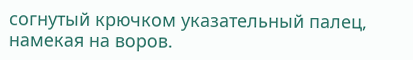согнутый крючком указательный палец, намекая на воров.